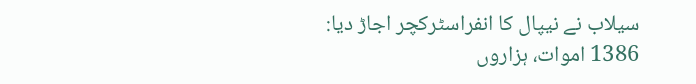سیلاب نے نیپال کا انفراسٹرکچر اجاڑ دیا: 1386 اموات، ہزاروں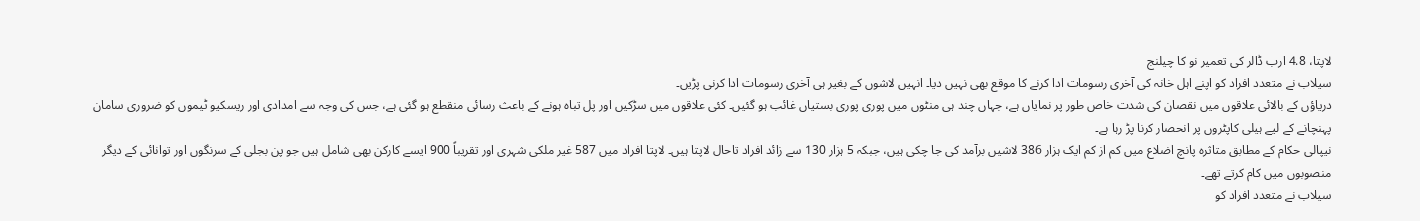لاپتا، 4.8 ارب ڈالر کی تعمیر نو کا چیلنج
سیلاب نے متعدد افراد کو اپنے اہل خانہ کی آخری رسومات ادا کرنے کا موقع بھی نہیں دیا۔ انہیں لاشوں کے بغیر ہی آخری رسومات ادا کرنی پڑیں۔
دریاؤں کے بالائی علاقوں میں نقصان کی شدت خاص طور پر نمایاں ہے، جہاں چند ہی منٹوں میں پوری پوری بستیاں غائب ہو گئیں۔ کئی علاقوں میں سڑکیں اور پل تباہ ہونے کے باعث رسائی منقطع ہو گئی ہے، جس کی وجہ سے امدادی اور ریسکیو ٹیموں کو ضروری سامان پہنچانے کے لیے ہیلی کاپٹروں پر انحصار کرنا پڑ رہا ہے۔
نیپالی حکام کے مطابق متاثرہ پانچ اضلاع میں کم از کم ایک ہزار 386 لاشیں برآمد کی جا چکی ہیں، جبکہ 5 ہزار 130 سے زائد افراد تاحال لاپتا ہیں۔ لاپتا افراد میں 587 غیر ملکی شہری اور تقریباً 900 ایسے کارکن بھی شامل ہیں جو پن بجلی کے سرنگوں اور توانائی کے دیگر منصوبوں میں کام کرتے تھے۔
سیلاب نے متعدد افراد کو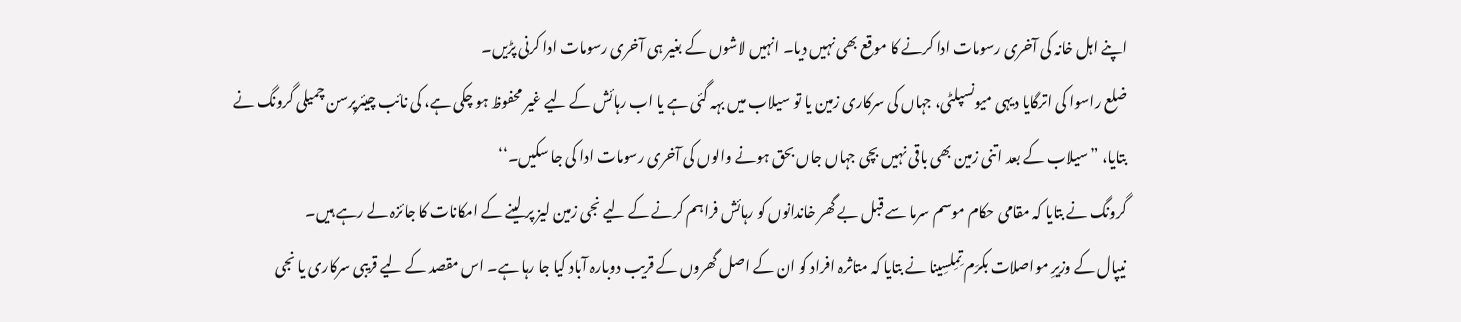اپنے اہل خانہ کی آخری رسومات ادا کرنے کا موقع بھی نہیں دیا۔ انہیں لاشوں کے بغیر ہی آخری رسومات ادا کرنی پڑیں۔
ضلع راسوا کی اترگایا دیہی میونسپلٹی، جہاں کی سرکاری زمین یا تو سیلاب میں بہہ گئی ہے یا اب رہائش کے لیے غیر محفوظ ہو چکی ہے، کی نائب چیئرپرسن چمیلی گرونگ نے بتایا، ”سیلاب کے بعد اتنی زمین بھی باقی نہیں بچی جہاں جاں بحق ہونے والوں کی آخری رسومات ادا کی جا سکیں۔‘‘
گرونگ نے بتایا کہ مقامی حکام موسم سرما سے قبل بے گھر خاندانوں کو رہائش فراہم کرنے کے لیے نجی زمین لیز پر لینے کے امکانات کا جائزہ لے رہے ہیں۔
نیپال کے وزیرِ مواصلات بکرَم تِمِلسِینا نے بتایا کہ متاثرہ افراد کو ان کے اصل گھروں کے قریب دوبارہ آباد کیا جا رہا ہے۔ اس مقصد کے لیے قریبی سرکاری یا نجی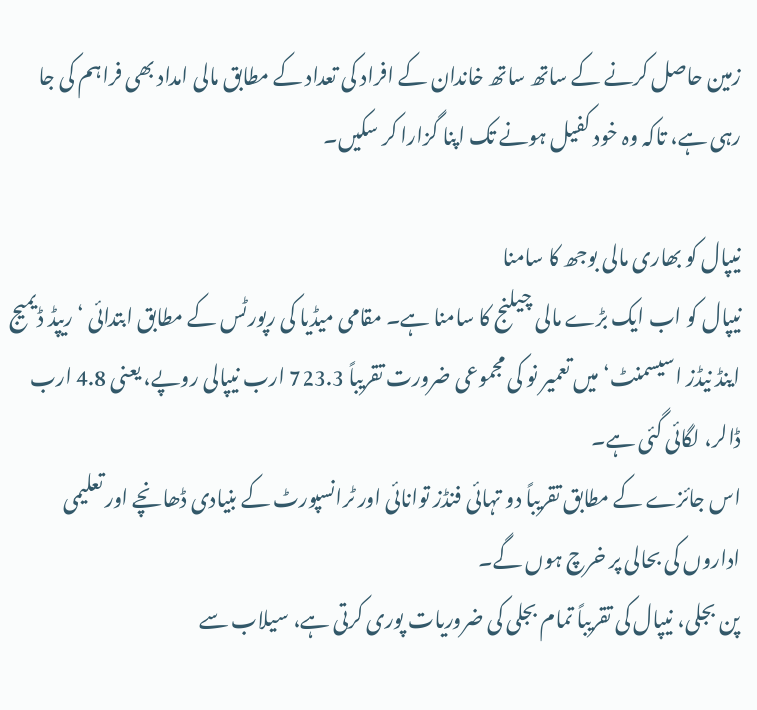زمین حاصل کرنے کے ساتھ ساتھ خاندان کے افراد کی تعداد کے مطابق مالی امداد بھی فراہم کی جا رہی ہے، تاکہ وہ خود کفیل ہونے تک اپنا گزارا کر سکیں۔

نیپال کو بھاری مالی بوجھ کا سامنا
نیپال کو اب ایک بڑے مالی چیلنج کا سامنا ہے۔ مقامی میڈیا کی رپورٹس کے مطابق ابتدائی ‘ریپڈ ڈیمیج اینڈ نیڈز اسیسمنٹ‘ میں تعمیر نو کی مجموعی ضرورت تقریباً 723.3 ارب نیپالی روپے، یعنی 4.8 ارب ڈالر، لگائی گئی ہے۔
اس جائزے کے مطابق تقریباً دو تہائی فنڈز توانائی اور ٹرانسپورٹ کے بنیادی ڈھانچے اور تعلیمی اداروں کی بحالی پر خرچ ہوں گے۔
پن بجلی، نیپال کی تقریباً تمام بجلی کی ضروریات پوری کرتی ہے، سیلاب سے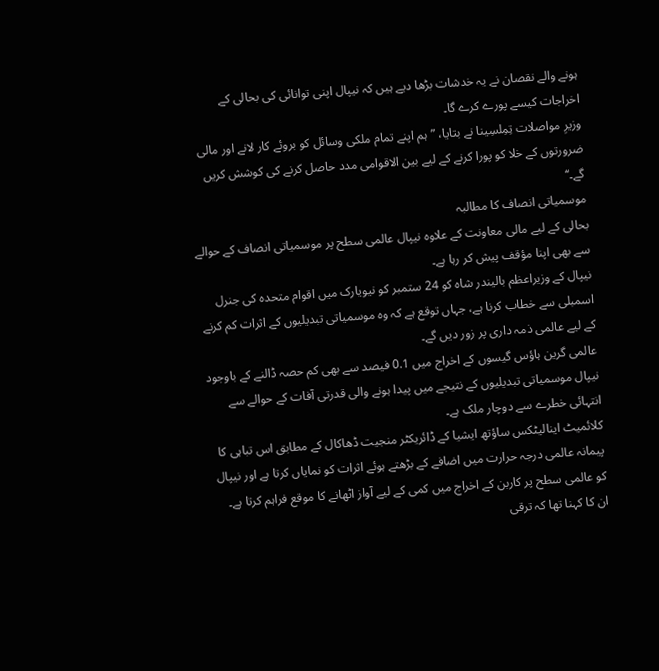ہونے والے نقصان نے یہ خدشات بڑھا دیے ہیں کہ نیپال اپنی توانائی کی بحالی کے اخراجات کیسے پورے کرے گا۔
وزیرِ مواصلات تِمِلسِینا نے بتایا، ”ہم اپنے تمام ملکی وسائل کو بروئے کار لانے اور مالی ضرورتوں کے خلا کو پورا کرنے کے لیے بین الاقوامی مدد حاصل کرنے کی کوشش کریں گے۔‘‘
موسمیاتی انصاف کا مطالبہ
بحالی کے لیے مالی معاونت کے علاوہ نیپال عالمی سطح پر موسمیاتی انصاف کے حوالے سے بھی اپنا مؤقف پیش کر رہا ہے۔
نیپال کے وزیراعظم بالیندر شاہ کو 24 ستمبر کو نیویارک میں اقوام متحدہ کی جنرل اسمبلی سے خطاب کرنا ہے، جہاں توقع ہے کہ وہ موسمیاتی تبدیلیوں کے اثرات کم کرنے کے لیے عالمی ذمہ داری پر زور دیں گے۔
عالمی گرین ہاؤس گیسوں کے اخراج میں 0.1 فیصد سے بھی کم حصہ ڈالنے کے باوجود نیپال موسمیاتی تبدیلیوں کے نتیجے میں پیدا ہونے والی قدرتی آفات کے حوالے سے انتہائی خطرے سے دوچار ملک ہے۔
کلائمیٹ اینالیٹکس ساؤتھ ایشیا کے ڈائریکٹر منجیت ڈھاکال کے مطابق اس تباہی کا پیمانہ عالمی درجہ حرارت میں اضافے کے بڑھتے ہوئے اثرات کو نمایاں کرتا ہے اور نیپال کو عالمی سطح پر کاربن کے اخراج میں کمی کے لیے آواز اٹھانے کا موقع فراہم کرتا ہے۔
ان کا کہنا تھا کہ ترقی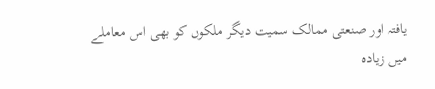یافتہ اور صنعتی ممالک سمیت دیگر ملکوں کو بھی اس معاملے میں زیادہ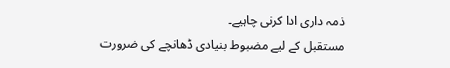ذمہ داری ادا کرنی چاہیے۔
مستقبل کے لیے مضبوط بنیادی ڈھانچے کی ضرورت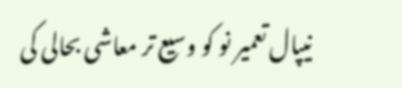نیپال تعمیر نو کو وسیع تر معاشی بحالی کی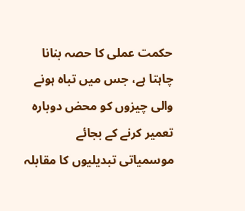حکمت عملی کا حصہ بنانا چاہتا ہے، جس میں تباہ ہونے والی چیزوں کو محض دوبارہ تعمیر کرنے کے بجائے موسمیاتی تبدیلیوں کا مقابلہ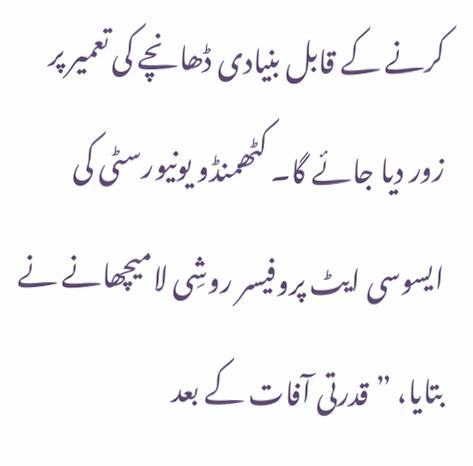کرنے کے قابل بنیادی ڈھانچے کی تعمیر پر زور دیا جائے گا۔ کٹھمنڈو یونیورسٹی کی ایسوسی ایٹ پروفیسر روشِی لامیچھانے نے بتایا، ”قدرتی آفات کے بعد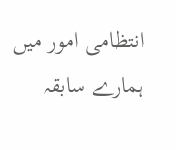انتظامی امور میں ہمارے سابقہ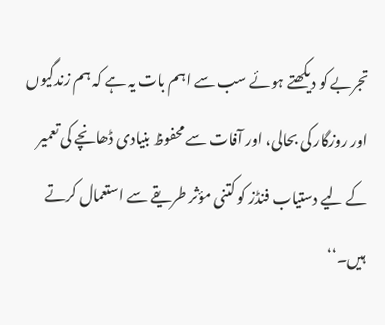تجربے کو دیکھتے ہوئے سب سے اہم بات یہ ہے کہ ہم زندگیوں اور روزگار کی بحالی، اور آفات سے محفوظ بنیادی ڈھانچے کی تعمیر کے لیے دستیاب فنڈز کو کتنی مؤثر طریقے سے استعمال کرتے ہیں۔‘‘